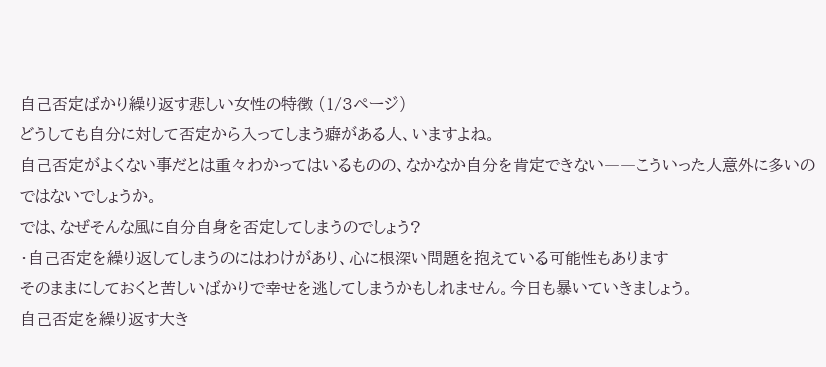自己否定ばかり繰り返す悲しい女性の特徴 (1/3ページ)
どうしても自分に対して否定から入ってしまう癖がある人、いますよね。
自己否定がよくない事だとは重々わかってはいるものの、なかなか自分を肯定できない――こういった人意外に多いのではないでしょうか。
では、なぜそんな風に自分自身を否定してしまうのでしょう?
・自己否定を繰り返してしまうのにはわけがあり、心に根深い問題を抱えている可能性もあります
そのままにしておくと苦しいばかりで幸せを逃してしまうかもしれません。今日も暴いていきましょう。
自己否定を繰り返す大き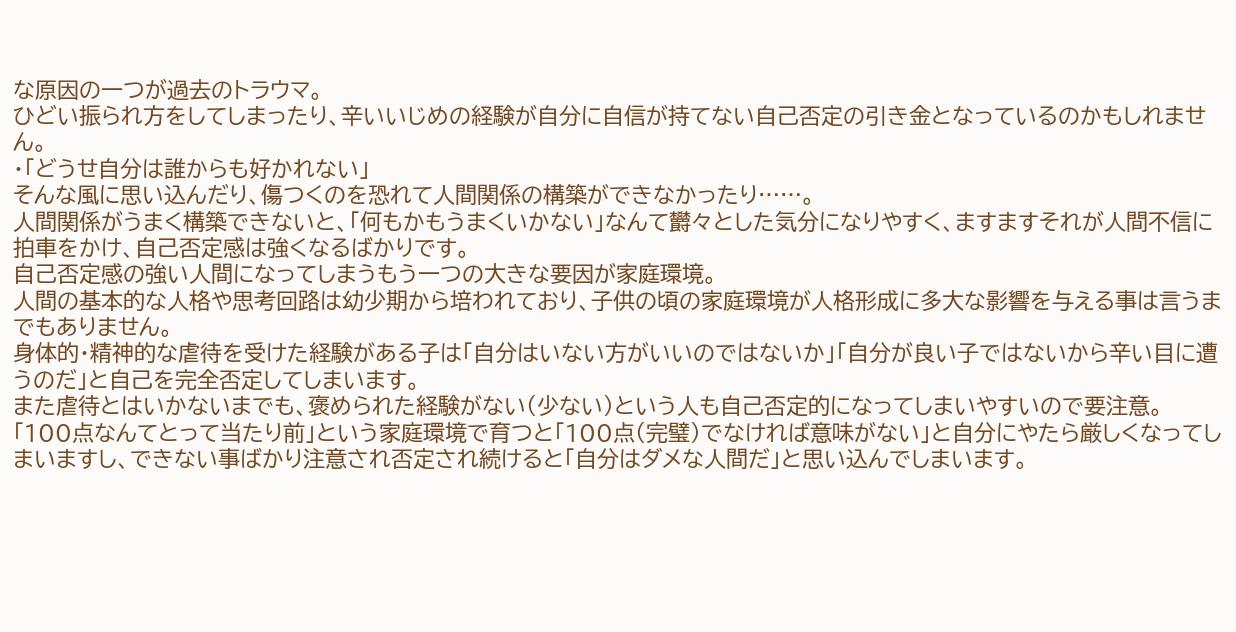な原因の一つが過去のトラウマ。
ひどい振られ方をしてしまったり、辛いいじめの経験が自分に自信が持てない自己否定の引き金となっているのかもしれません。
・「どうせ自分は誰からも好かれない」
そんな風に思い込んだり、傷つくのを恐れて人間関係の構築ができなかったり……。
人間関係がうまく構築できないと、「何もかもうまくいかない」なんて欝々とした気分になりやすく、ますますそれが人間不信に拍車をかけ、自己否定感は強くなるばかりです。
自己否定感の強い人間になってしまうもう一つの大きな要因が家庭環境。
人間の基本的な人格や思考回路は幼少期から培われており、子供の頃の家庭環境が人格形成に多大な影響を与える事は言うまでもありません。
身体的・精神的な虐待を受けた経験がある子は「自分はいない方がいいのではないか」「自分が良い子ではないから辛い目に遭うのだ」と自己を完全否定してしまいます。
また虐待とはいかないまでも、褒められた経験がない(少ない)という人も自己否定的になってしまいやすいので要注意。
「100点なんてとって当たり前」という家庭環境で育つと「100点(完璧)でなければ意味がない」と自分にやたら厳しくなってしまいますし、できない事ばかり注意され否定され続けると「自分はダメな人間だ」と思い込んでしまいます。